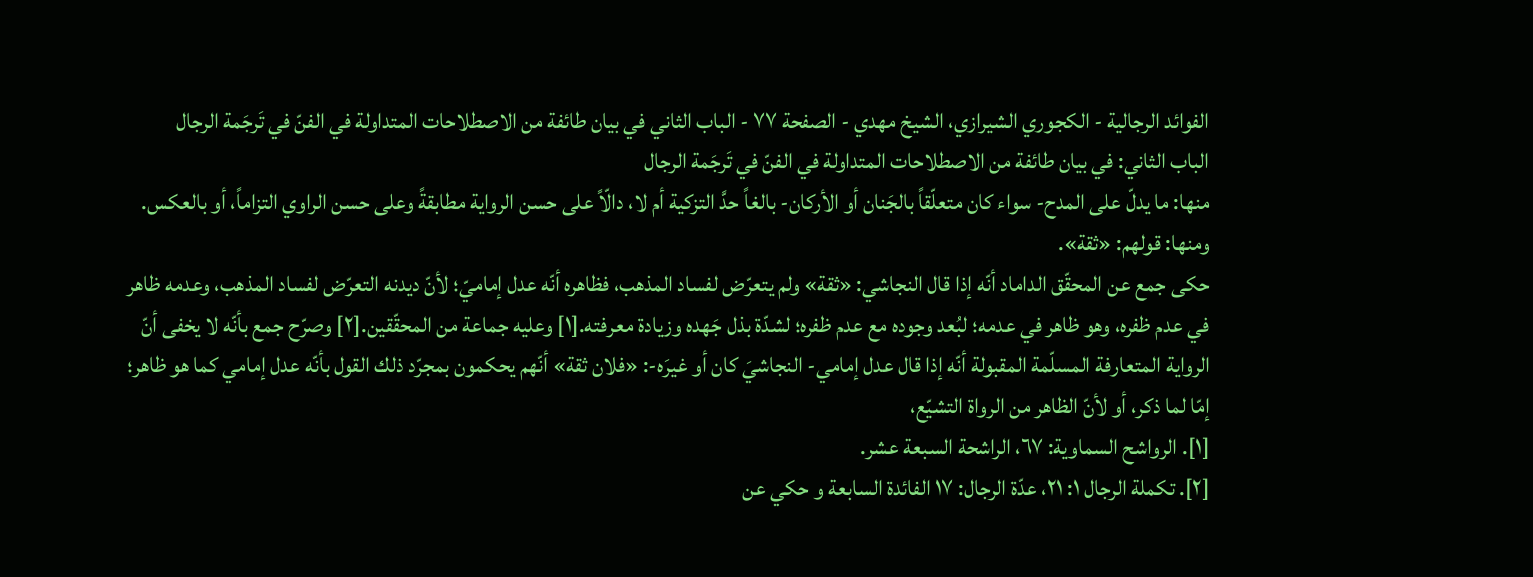الفوائد الرجالية - الكجوري الشيرازي، الشيخ مهدي - الصفحة ٧٧ - الباب الثاني في بيان طائفة من الاصطلاحات المتداولة في الفنّ في تَرجَمة الرجال
الباب الثاني: في بيان طائفة من الاصطلاحات المتداولة في الفنّ في تَرجَمة الرجال
منها: ما يدلّ على المدح- سواء كان متعلّقاً بالجَنان أو الأركان- بالغاً حدَّ التزكية أم لا، دالّاً على حسن الرواية مطابقةً وعلى حسن الراوي التزاماً، أو بالعكس.
ومنها: قولهم: «ثقة».
حكى جمع عن المحقّق الداماد أنّه إذا قال النجاشي: «ثقة» ولم يتعرّض لفساد المذهب، فظاهره أنّه عدل إماميّ؛ لأنّ ديدنه التعرّض لفساد المذهب، وعدمه ظاهر في عدم ظفره، وهو ظاهر في عدمه؛ لبُعد وجوده مع عدم ظفره؛ لشدّة بذل جَهده وزيادة معرفته.[١] وعليه جماعة من المحقّقين.[٢] وصرّح جمع بأنّه لا يخفى أنّ الرواية المتعارفة المسلّمة المقبولة أنّه إذا قال عدل إمامي- النجاشيَ كان أو غيرَه-: «فلان ثقة» أنّهم يحكمون بمجرّد ذلك القول بأنّه عدل إمامي كما هو ظاهر؛ إمّا لما ذكر، أو لأنّ الظاهر من الرواة التشيّع،
[١]. الرواشح السماوية: ٦٧، الراشحة السبعة عشر.
[٢]. تكملة الرجال ١: ٢١، عدّة الرجال: ١٧ الفائدة السابعة و حكي عن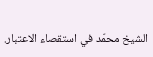الشيخ محمّد في استقصاء الاعتبار.